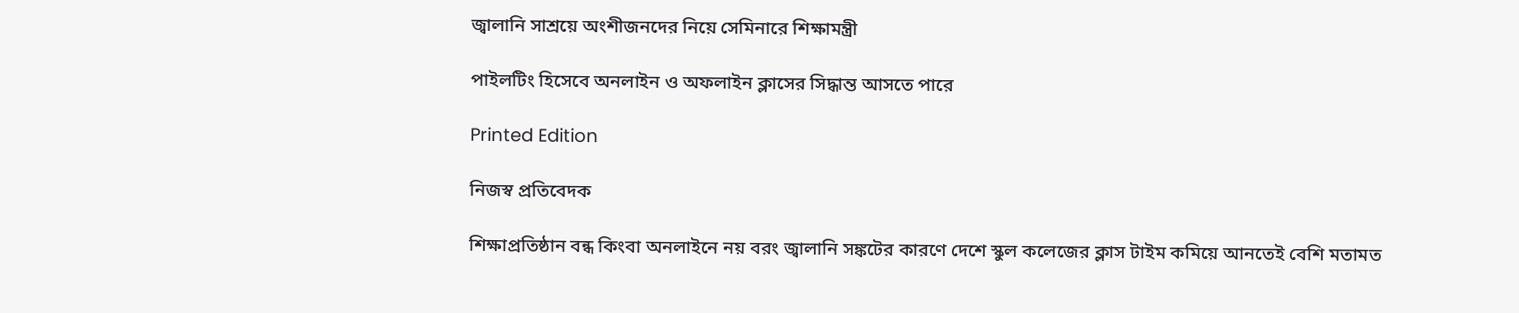জ্বালানি সাশ্রয়ে অংশীজনদের নিয়ে সেমিনারে শিক্ষামন্ত্রী

পাইলটিং হিসেবে অনলাইন ও অফলাইন ক্লাসের সিদ্ধান্ত আসতে পারে

Printed Edition

নিজস্ব প্রতিবেদক

শিক্ষাপ্রতিষ্ঠান বন্ধ কিংবা অনলাইনে নয় বরং জ্বালানি সঙ্কটের কারণে দেশে স্কুল কলেজের ক্লাস টাইম কমিয়ে আনতেই বেশি মতামত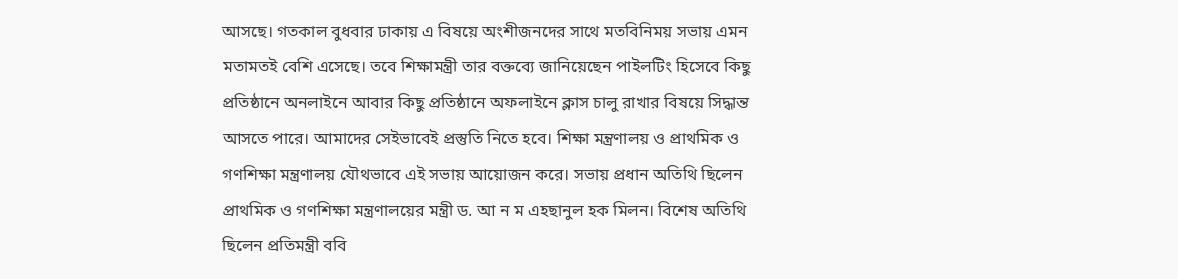আসছে। গতকাল বুধবার ঢাকায় এ বিষয়ে অংশীজনদের সাথে মতবিনিময় সভায় এমন মতামতই বেশি এসেছে। তবে শিক্ষামন্ত্রী তার বক্তব্যে জানিয়েছেন পাইলটিং হিসেবে কিছু প্রতিষ্ঠানে অনলাইনে আবার কিছু প্রতিষ্ঠানে অফলাইনে ক্লাস চালু রাখার বিষয়ে সিদ্ধান্ত আসতে পারে। আমাদের সেইভাবেই প্রস্তুতি নিতে হবে। শিক্ষা মন্ত্রণালয় ও প্রাথমিক ও গণশিক্ষা মন্ত্রণালয় যৌথভাবে এই সভায় আয়োজন করে। সভায় প্রধান অতিথি ছিলেন প্রাথমিক ও গণশিক্ষা মন্ত্রণালয়ের মন্ত্রী ড. আ ন ম এহছানুল হক মিলন। বিশেষ অতিথি ছিলেন প্রতিমন্ত্রী ববি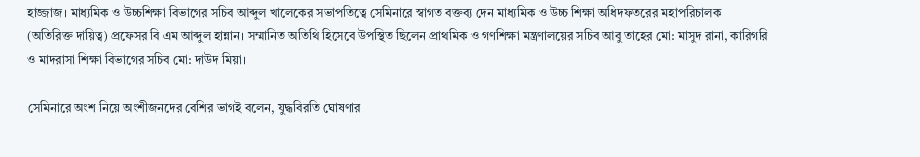হাজ্জাজ। মাধ্যমিক ও উচ্চশিক্ষা বিভাগের সচিব আব্দুল খালেকের সভাপতিত্বে সেমিনারে স্বাগত বক্তব্য দেন মাধ্যমিক ও উচ্চ শিক্ষা অধিদফতরের মহাপরিচালক (অতিরিক্ত দায়িত্ব) প্রফেসর বি এম আব্দুল হান্নান। সম্মানিত অতিথি হিসেবে উপস্থিত ছিলেন প্রাথমিক ও গণশিক্ষা মন্ত্রণালয়ের সচিব আবু তাহের মো: মাসুদ রানা, কারিগরি ও মাদরাসা শিক্ষা বিভাগের সচিব মো: দাউদ মিয়া।

সেমিনারে অংশ নিয়ে অংশীজনদের বেশির ভাগই বলেন, যুদ্ধবিরতি ঘোষণার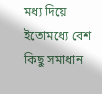মধ্য দিয়ে ইতোমধ্যে বেশ কিছু সমাধান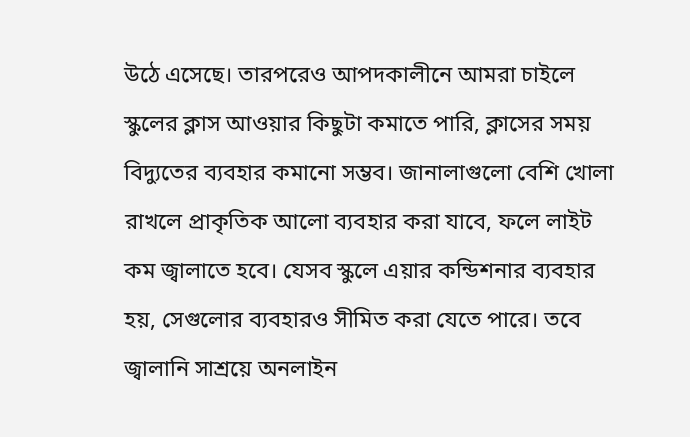উঠে এসেছে। তারপরেও আপদকালীনে আমরা চাইলে স্কুলের ক্লাস আওয়ার কিছুটা কমাতে পারি, ক্লাসের সময় বিদ্যুতের ব্যবহার কমানো সম্ভব। জানালাগুলো বেশি খোলা রাখলে প্রাকৃতিক আলো ব্যবহার করা যাবে, ফলে লাইট কম জ্বালাতে হবে। যেসব স্কুলে এয়ার কন্ডিশনার ব্যবহার হয়, সেগুলোর ব্যবহারও সীমিত করা যেতে পারে। তবে জ্বালানি সাশ্রয়ে অনলাইন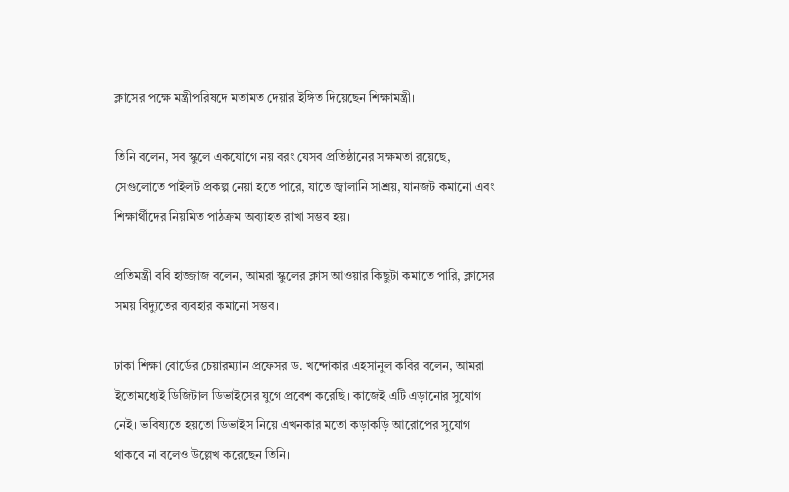ক্লাসের পক্ষে মন্ত্রীপরিষদে মতামত দেয়ার ইঙ্গিত দিয়েছেন শিক্ষামন্ত্রী।

তিনি বলেন, সব স্কুলে একযোগে নয় বরং যেসব প্রতিষ্ঠানের সক্ষমতা রয়েছে, সেগুলোতে পাইলট প্রকল্প নেয়া হতে পারে, যাতে জ্বালানি সাশ্রয়, যানজট কমানো এবং শিক্ষার্থীদের নিয়মিত পাঠক্রম অব্যাহত রাখা সম্ভব হয়।

প্রতিমন্ত্রী ববি হাজ্জাজ বলেন, আমরা স্কুলের ক্লাস আওয়ার কিছুটা কমাতে পারি, ক্লাসের সময় বিদ্যুতের ব্যবহার কমানো সম্ভব।

ঢাকা শিক্ষা বোর্ডের চেয়ারম্যান প্রফেসর ড. খন্দোকার এহসানুল কবির বলেন, আমরা ইতোমধ্যেই ডিজিটাল ডিভাইসের যুগে প্রবেশ করেছি। কাজেই এটি এড়ানোর সুযোগ নেই। ভবিষ্যতে হয়তো ডিভাইস নিয়ে এখনকার মতো কড়াকড়ি আরোপের সুযোগ থাকবে না বলেও উল্লেখ করেছেন তিনি।